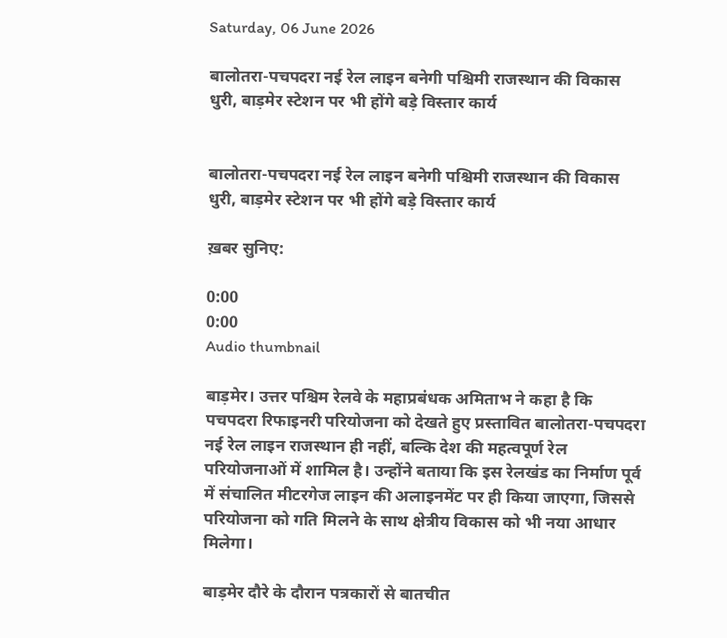Saturday, 06 June 2026

बालोतरा-पचपदरा नई रेल लाइन बनेगी पश्चिमी राजस्थान की विकास धुरी, बाड़मेर स्टेशन पर भी होंगे बड़े विस्तार कार्य


बालोतरा-पचपदरा नई रेल लाइन बनेगी पश्चिमी राजस्थान की विकास धुरी, बाड़मेर स्टेशन पर भी होंगे बड़े विस्तार कार्य

ख़बर सुनिए:

0:00
0:00
Audio thumbnail

बाड़मेर। उत्तर पश्चिम रेलवे के महाप्रबंधक अमिताभ ने कहा है कि पचपदरा रिफाइनरी परियोजना को देखते हुए प्रस्तावित बालोतरा-पचपदरा नई रेल लाइन राजस्थान ही नहीं, बल्कि देश की महत्वपूर्ण रेल परियोजनाओं में शामिल है। उन्होंने बताया कि इस रेलखंड का निर्माण पूर्व में संचालित मीटरगेज लाइन की अलाइनमेंट पर ही किया जाएगा, जिससे परियोजना को गति मिलने के साथ क्षेत्रीय विकास को भी नया आधार मिलेगा।

बाड़मेर दौरे के दौरान पत्रकारों से बातचीत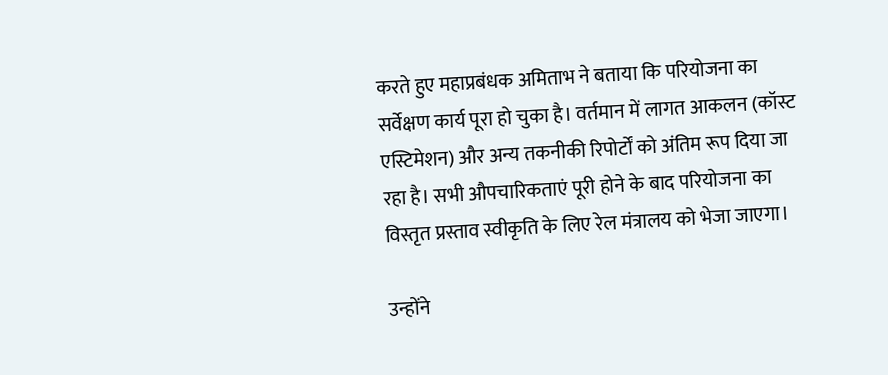करते हुए महाप्रबंधक अमिताभ ने बताया कि परियोजना का सर्वेक्षण कार्य पूरा हो चुका है। वर्तमान में लागत आकलन (कॉस्ट एस्टिमेशन) और अन्य तकनीकी रिपोर्टों को अंतिम रूप दिया जा रहा है। सभी औपचारिकताएं पूरी होने के बाद परियोजना का विस्तृत प्रस्ताव स्वीकृति के लिए रेल मंत्रालय को भेजा जाएगा।

उन्होंने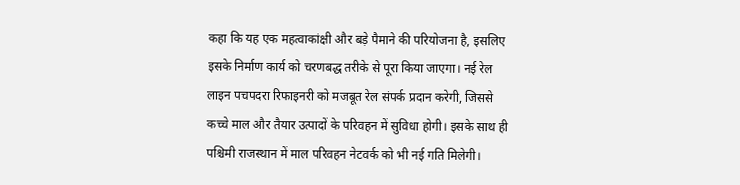कहा कि यह एक महत्वाकांक्षी और बड़े पैमाने की परियोजना है, इसलिए इसके निर्माण कार्य को चरणबद्ध तरीके से पूरा किया जाएगा। नई रेल लाइन पचपदरा रिफाइनरी को मजबूत रेल संपर्क प्रदान करेगी, जिससे कच्चे माल और तैयार उत्पादों के परिवहन में सुविधा होगी। इसके साथ ही पश्चिमी राजस्थान में माल परिवहन नेटवर्क को भी नई गति मिलेगी।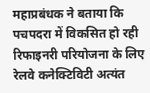महाप्रबंधक ने बताया कि पचपदरा में विकसित हो रही रिफाइनरी परियोजना के लिए रेलवे कनेक्टिविटी अत्यंत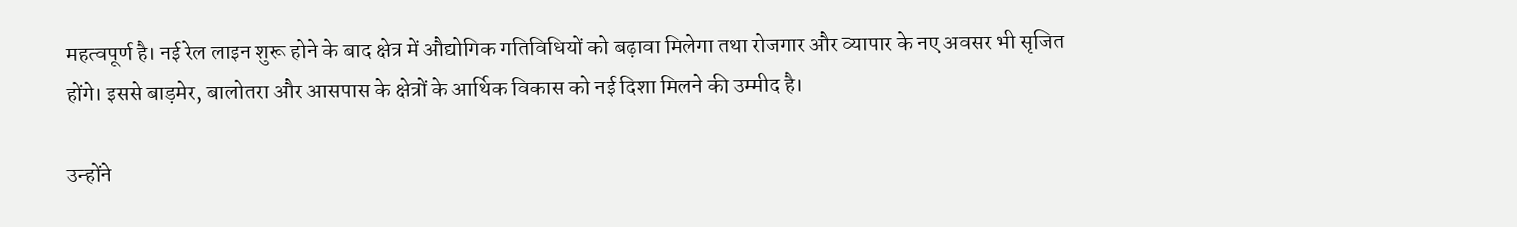महत्वपूर्ण है। नई रेल लाइन शुरू होने के बाद क्षेत्र में औद्योगिक गतिविधियों को बढ़ावा मिलेगा तथा रोजगार और व्यापार के नए अवसर भी सृजित होंगे। इससे बाड़मेर, बालोतरा और आसपास के क्षेत्रों के आर्थिक विकास को नई दिशा मिलने की उम्मीद है।

उन्होंने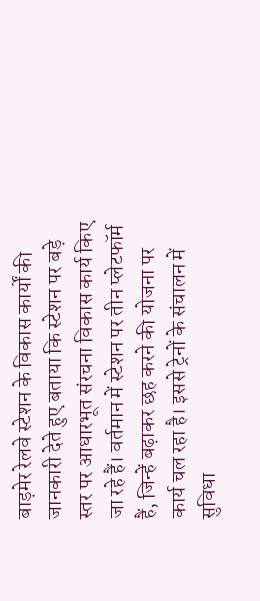बाड़मेर रेलवे स्टेशन के विकास कार्यों की जानकारी देते हुए बताया कि स्टेशन पर बड़े स्तर पर आधारभूत संरचना विकास कार्य किए जा रहे हैं। वर्तमान में स्टेशन पर तीन प्लेटफॉर्म हैं, जिन्हें बढ़ाकर छह करने की योजना पर कार्य चल रहा है। इससे ट्रेनों के संचालन में सुविधा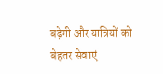बढ़ेगी और यात्रियों को बेहतर सेवाएं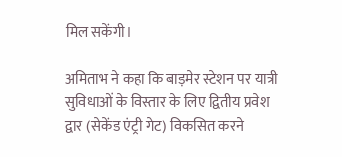मिल सकेंगी।

अमिताभ ने कहा कि बाड़मेर स्टेशन पर यात्री सुविधाओं के विस्तार के लिए द्वितीय प्रवेश द्वार (सेकेंड एंट्री गेट) विकसित करने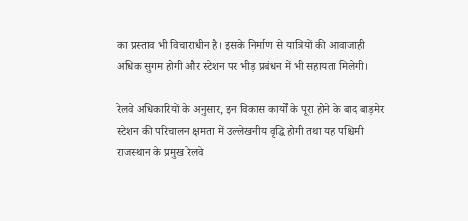का प्रस्ताव भी विचाराधीन है। इसके निर्माण से यात्रियों की आवाजाही अधिक सुगम होगी और स्टेशन पर भीड़ प्रबंधन में भी सहायता मिलेगी।

रेलवे अधिकारियों के अनुसार, इन विकास कार्यों के पूरा होने के बाद बाड़मेर स्टेशन की परिचालन क्षमता में उल्लेखनीय वृद्धि होगी तथा यह पश्चिमी राजस्थान के प्रमुख रेलवे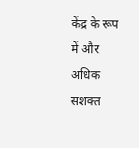केंद्र के रूप में और अधिक सशक्त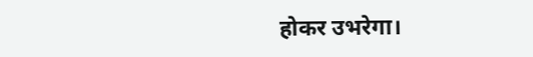होकर उभरेगा।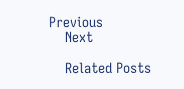Previous
    Next

    Related Posts